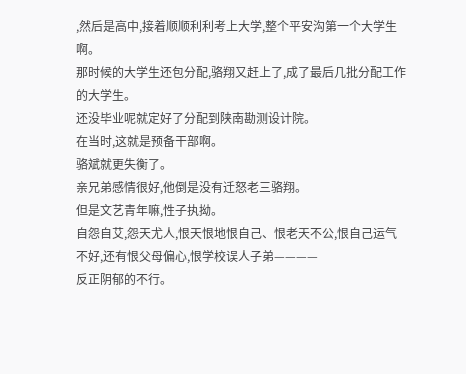,然后是高中,接着顺顺利利考上大学,整个平安沟第一个大学生啊。
那时候的大学生还包分配,骆翔又赶上了,成了最后几批分配工作的大学生。
还没毕业呢就定好了分配到陕南勘测设计院。
在当时,这就是预备干部啊。
骆斌就更失衡了。
亲兄弟感情很好,他倒是没有迁怒老三骆翔。
但是文艺青年嘛,性子执拗。
自怨自艾,怨天尤人,恨天恨地恨自己、恨老天不公,恨自己运气不好,还有恨父母偏心,恨学校误人子弟————
反正阴郁的不行。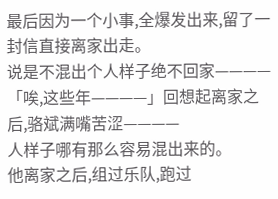最后因为一个小事,全爆发出来,留了一封信直接离家出走。
说是不混出个人样子绝不回家————
「唉,这些年————」回想起离家之后,骆斌满嘴苦涩————
人样子哪有那么容易混出来的。
他离家之后,组过乐队,跑过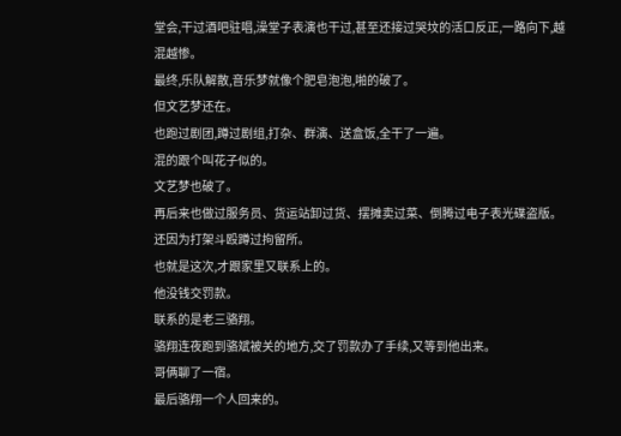堂会,干过酒吧驻唱,澡堂子表演也干过,甚至还接过哭坟的活口反正,一路向下,越混越惨。
最终,乐队解散,音乐梦就像个肥皂泡泡,啪的破了。
但文艺梦还在。
也跑过剧团,蹲过剧组,打杂、群演、送盒饭,全干了一遍。
混的跟个叫花子似的。
文艺梦也破了。
再后来也做过服务员、货运站卸过货、摆摊卖过菜、倒腾过电子表光碟盗版。
还因为打架斗殴蹲过拘留所。
也就是这次,才跟家里又联系上的。
他没钱交罚款。
联系的是老三骆翔。
骆翔连夜跑到骆斌被关的地方,交了罚款办了手续,又等到他出来。
哥俩聊了一宿。
最后骆翔一个人回来的。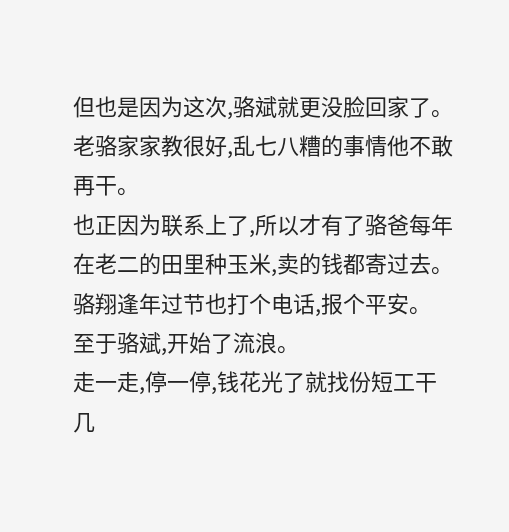但也是因为这次,骆斌就更没脸回家了。
老骆家家教很好,乱七八糟的事情他不敢再干。
也正因为联系上了,所以才有了骆爸每年在老二的田里种玉米,卖的钱都寄过去。
骆翔逢年过节也打个电话,报个平安。
至于骆斌,开始了流浪。
走一走,停一停,钱花光了就找份短工干几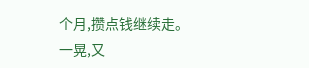个月,攒点钱继续走。
一晃,又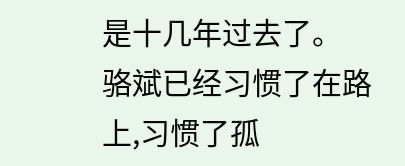是十几年过去了。
骆斌已经习惯了在路上,习惯了孤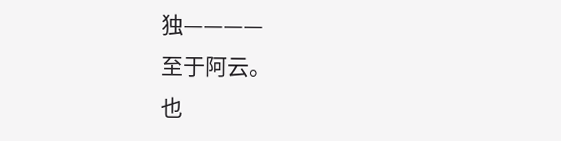独————
至于阿云。
也